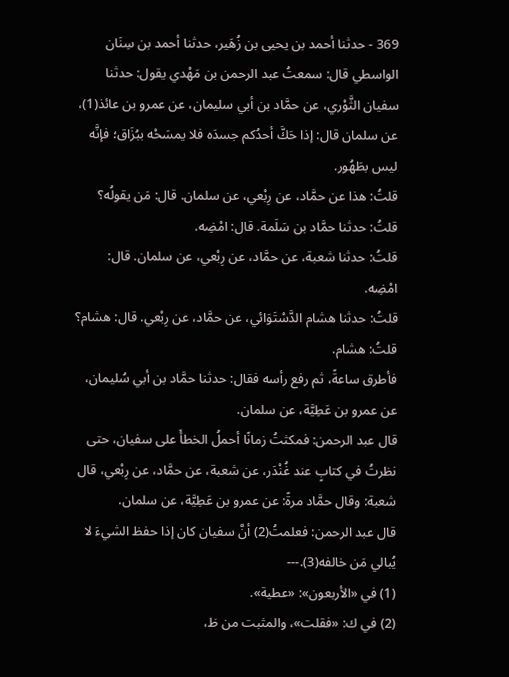369 - حدثنا أحمد بن يحيى بن زُهَير، حدثنا أحمد بن سِنَان الواسطي قال: سمعتُ عبد الرحمن بن مَهْدي يقول: حدثنا سفيان الثَّوْري، عن حمَّاد بن أبي سليمان، عن عمرو بن عائذ(1)، عن سلمان قال: إذا حَكَّ أحدُكم جسدَه فلا يمسَحْه ببُزَاق؛ فإنَّه ليس بطَهُور.
قلتُ: هذا عن حمَّاد، عن رِبْعي، عن سلمان. قال: مَن يقولُه؟ قلتُ: حدثنا حمَّاد بن سَلَمة. قال: امْضِه.
قلتُ: حدثنا شعبة، عن حمَّاد، عن رِبْعي، عن سلمان. قال: امْضِه.
قلتُ: حدثنا هشام الدَّسْتَوَائي، عن حمَّاد، عن رِبْعي. قال: هشام؟ قلتُ: هشام.
فأطرق ساعةً، ثم رفع رأسه فقال: حدثنا حمَّاد بن أبي سُليمان، عن عمرو بن عَطِيَّة، عن سلمان.
قال عبد الرحمن: فمكثتُ زمانًا أحملُ الخطأَ على سفيان، حتى نظرتُ في كتابٍ عند غُنْدَر، عن شعبة، عن حمَّاد، عن رِبْعي، قال شعبة: وقال حمَّاد مرةً: عن عمرو بن عَطِيَّة، عن سلمان.
قال عبد الرحمن: فعلمتُ(2) أنَّ سفيان كان إذا حفظ الشيءَ لا يُبالي مَن خالفه(3).---
(1) في «الأربعون»: «عطية».
(2) في ك: «فقلت»، والمثبت من ظ،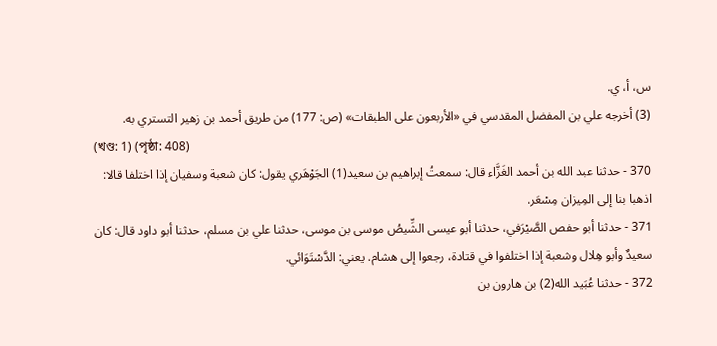س، أ، ي.
(3) أخرجه علي بن المفضل المقدسي في «الأربعون على الطبقات» (ص: 177) من طريق أحمد بن زهير التستري به.
(খণ্ড: 1) (পৃষ্ঠা: 408)
370 - حدثنا عبد الله بن أحمد الغَزَّاء قال: سمعتُ إبراهيم بن سعيد(1) الجَوْهَري يقول: كان شعبة وسفيان إذا اختلفا قالا: اذهبا بنا إلى المِيزان مِسْعَر.
371 - حدثنا أبو حفص الصَّيْرَفي، حدثنا أبو عيسى الشِّيصُ موسى بن موسى، حدثنا علي بن مسلم، حدثنا أبو داود قال: كان سعيدٌ وأبو هِلال وشعبة إذا اختلفوا في قتادة، رجعوا إلى هشام. يعني: الدَّسْتَوَائي.
372 - حدثنا عُبَيد الله(2) بن هارون بن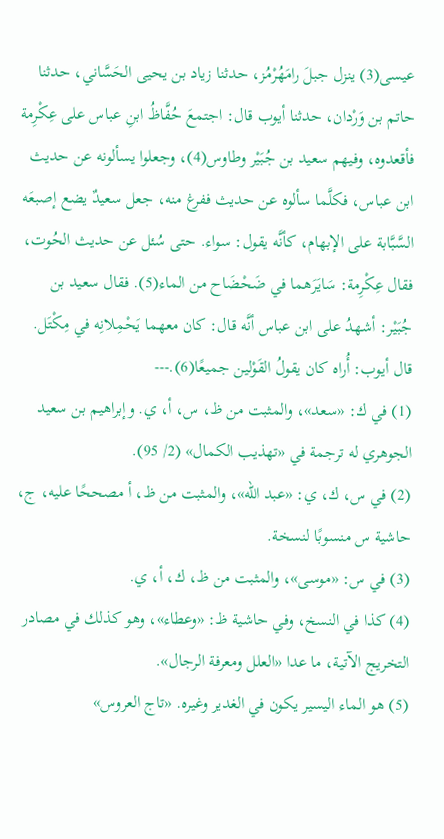عيسى(3) ينزل جبلَ رامَهُرْمُز، حدثنا زياد بن يحيى الحَسَّاني، حدثنا حاتم بن وَرْدان، حدثنا أيوب قال: اجتمعَ حُفَّاظُ ابنِ عباس على عِكْرِمة فأقعدوه، وفيهم سعيد بن جُبَيْر وطاوس(4)، وجعلوا يسألونه عن حديث ابن عباس، فكلَّما سألوه عن حديث ففرغ منه، جعل سعيدٌ يضع إصبعَه السَّبَّابة على الإبهام، كأنَّه يقول: سواء. حتى سُئل عن حديث الحُوت، فقال عِكْرِمة: سَايَرَهما في ضَحْضَاح من الماء(5). فقال سعيد بن جُبَيْر: أشهدُ على ابن عباس أنَّه قال: كان معهما يَحْمِلانِه في مِكْتَل. قال أيوب: أُراه كان يقولُ القَوْلين جميعًا(6).---
(1) في ك: «سعد»، والمثبت من ظ، س، أ، ي. وإبراهيم بن سعيد الجوهري له ترجمة في «تهذيب الكمال» (2/ 95).
(2) في س، ك، ي: «عبد الله»، والمثبت من ظ، أ مصححًا عليه، ج، حاشية س منسوبًا لنسخة.
(3) في س: «موسى»، والمثبت من ظ، ك، أ، ي.
(4) كذا في النسخ، وفي حاشية ظ: «وعطاء»، وهو كذلك في مصادر التخريج الآتية، ما عدا «العلل ومعرفة الرجال».
(5) هو الماء اليسير يكون في الغدير وغيره. «تاج العروس»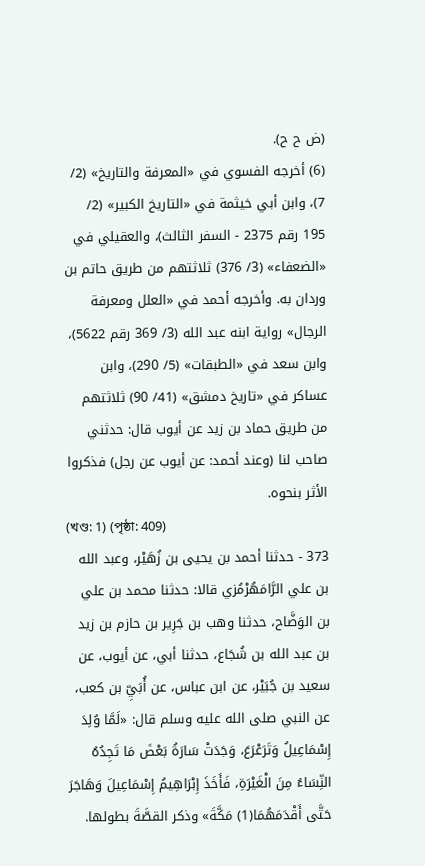(ض ح ح).
(6) أخرجه الفسوي في «المعرفة والتاريخ» (2/ 7)، وابن أبي خيثمة في «التاريخ الكبير» (2/ 195 رقم 2375 - السفر الثالث)، والعقيلي في «الضعفاء» (3/ 376) ثلاثتهم من طريق حاتم بن وردان به. وأخرجه أحمد في «العلل ومعرفة الرجال» رواية ابنه عبد الله (3/ 369 رقم 5622)، وابن سعد في «الطبقات» (5/ 290)، وابن عساكر في «تاريخ دمشق» (41/ 90) ثلاثتهم من طريق حماد بن زيد عن أيوب قال: حدثني صاحب لنا (وعند أحمد: عن أيوب عن رجل) فذكروا الأثر بنحوه.
(খণ্ড: 1) (পৃষ্ঠা: 409)
373 - حدثنا أحمد بن يحيى بن زُهَيْر، وعبد الله بن علي الرَّامَهُرْمُزي قالا: حدثنا محمد بن علي بن الوَضَّاح، حدثنا وهب بن جَرِير بن حازم بن زيد بن عبد الله بن شُجَاع، حدثنا أبي، عن أيوب، عن سعيد بن جُبَيْر، عن ابن عباس، عن أُبَيِّ بن كعب، عن النبي صلى الله عليه وسلم قال: «لَمَّا وُلِدَ إِسْمَاعِيلُ وَتَرَعْرَعَ، وَجَدَتْ سَارَةُ بَعْضَ مَا تَجِدُهُ النِّسَاءُ مِنَ الْغَيْرَةِ، فَأَخَذَ إِبْرَاهِيمُ إِسْمَاعِيلَ وَهَاجَرَ حَتَّى أَقْدَمَهُمَا(1) مَكَّةَ» وذكر القصَّةَ بطولها.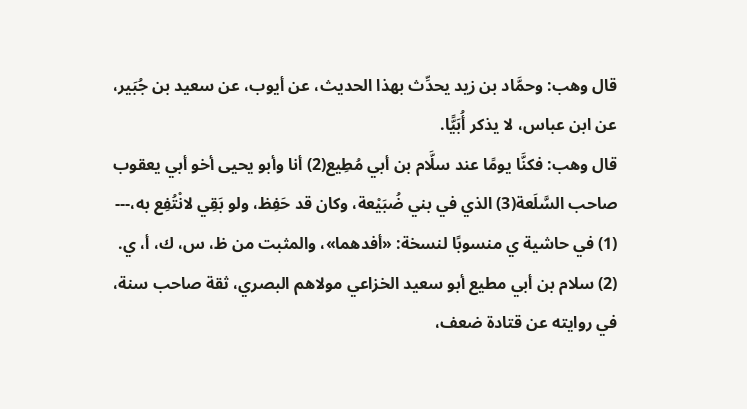قال وهب: وحمَّاد بن زيد يحدِّث بهذا الحديث، عن أيوب، عن سعيد بن جُبَير، عن ابن عباس، لا يذكر أُبَيًّا.
قال وهب: فكنَّا يومًا عند سلَّام بن أبي مُطِيع(2) أنا وأبو يحيى أخو أبي يعقوب صاحب السَّلَعة(3) الذي في بني ضُبَيْعة، وكان قد حَفِظ، ولو بَقِي لانْتُفِع به،---
(1) في حاشية ي منسوبًا لنسخة: «أفدهما»، والمثبت من ظ، س، ك، أ، ي.
(2) سلام بن أبي مطيع أبو سعيد الخزاعي مولاهم البصري، ثقة صاحب سنة، في روايته عن قتادة ضعف،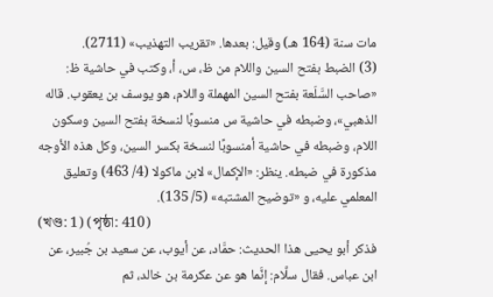مات سنة (164 هـ) وقيل: بعدها. «تقريب التهذيب» (2711).
(3) الضبط بفتح السين واللام من ظ، س، أ، وكتب في حاشية ظ: «صاحب السَّلَعة بفتح السين المهملة واللام، هو يوسف بن يعقوب. قاله الذهبي»، وضبطه في حاشية س منسوبًا لنسخة بفتح السين وسكون اللام، وضبطه في حاشية أمنسوبًا لنسخة بكسر السين، وكل هذه الأوجه مذكورة في ضبطه. ينظر: «الإكمال» لابن ماكولا (4/ 463) وتعليق المعلمي عليه، و «توضيح المشتبه» (5/ 135).
(খণ্ড: 1) (পৃষ্ঠা: 410)
فذكر أبو يحيى هذا الحديث: حمَّاد، عن أيوب، عن سعيد بن جُبير، عن ابن عباس. فقال سلَّام: إنَّما هو عن عكرمة بن خالد، ثم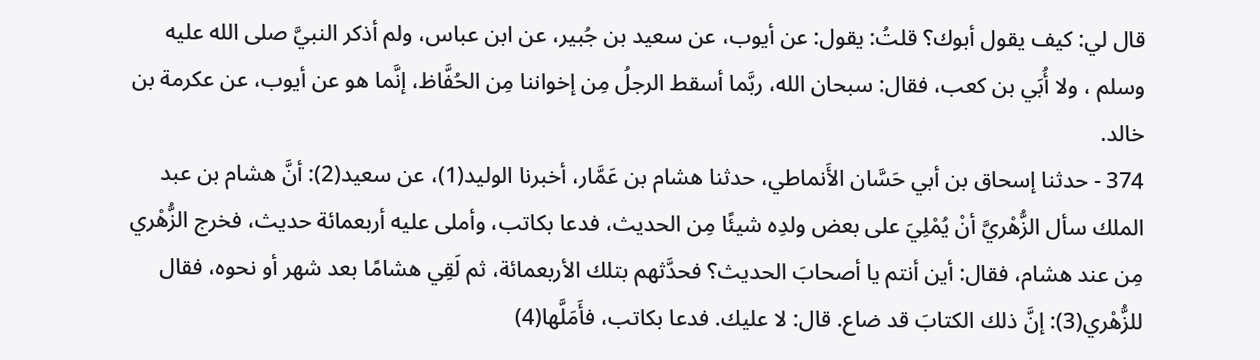قال لي: كيف يقول أبوك؟ قلتُ: يقول: عن أيوب، عن سعيد بن جُبير، عن ابن عباس، ولم أذكر النبيَّ صلى الله عليه وسلم ، ولا أُبَي بن كعب، فقال: سبحان الله، ربَّما أسقط الرجلُ مِن إخواننا مِن الحُفَّاظ، إنَّما هو عن أيوب، عن عكرمة بن خالد.
374 - حدثنا إسحاق بن أبي حَسَّان الأَنماطي، حدثنا هشام بن عَمَّار، أخبرنا الوليد(1)، عن سعيد(2): أنَّ هشام بن عبد الملك سأل الزُّهْريَّ أنْ يُمْلِيَ على بعض ولدِه شيئًا مِن الحديث، فدعا بكاتب، وأملى عليه أربعمائة حديث، فخرج الزُّهْري مِن عند هشام، فقال: أين أنتم يا أصحابَ الحديث؟ فحدَّثهم بتلك الأربعمائة، ثم لَقِي هشامًا بعد شهر أو نحوه، فقال للزُّهْري(3): إنَّ ذلك الكتابَ قد ضاع. قال: لا عليك. فدعا بكاتب، فأَمَلَّها(4)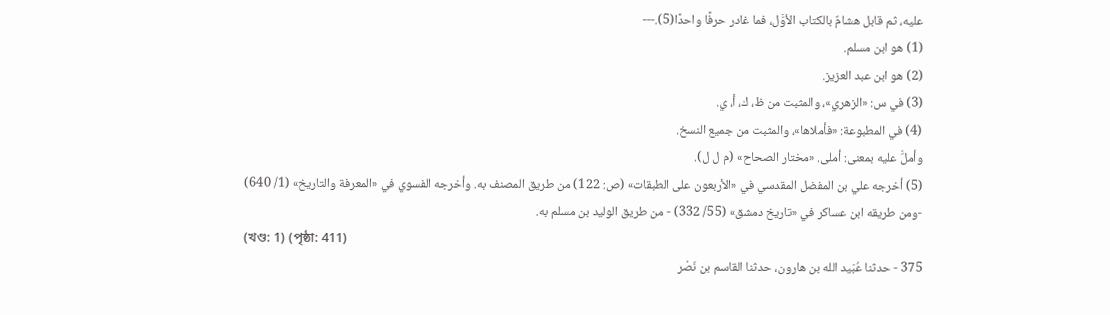عليه، ثم قابل هشامٌ بالكتاب الأوَّل، فما غادر حرفًا واحدًا(5).---
(1) هو ابن مسلم.
(2) هو ابن عبد العزيز.
(3) في س: «الزهري»، والمثبت من ظ، ك، أ، ي.
(4) في المطبوعة: «فأملاها»، والمثبت من جميع النسخ.
وأملَّ عليه بمعنى: أملى. «مختار الصحاح» (م ل ل).
(5) أخرجه علي بن المفضل المقدسي في «الأربعون على الطبقات» (ص: 122) من طريق المصنف به. وأخرجه الفسوي في «المعرفة والتاريخ» (1/ 640) -ومن طريقه ابن عساكر في «تاريخ دمشق» (55/ 332) - من طريق الوليد بن مسلم به.
(খণ্ড: 1) (পৃষ্ঠা: 411)
375 - حدثنا عُبَيد الله بن هارون، حدثنا القاسم بن نَصْر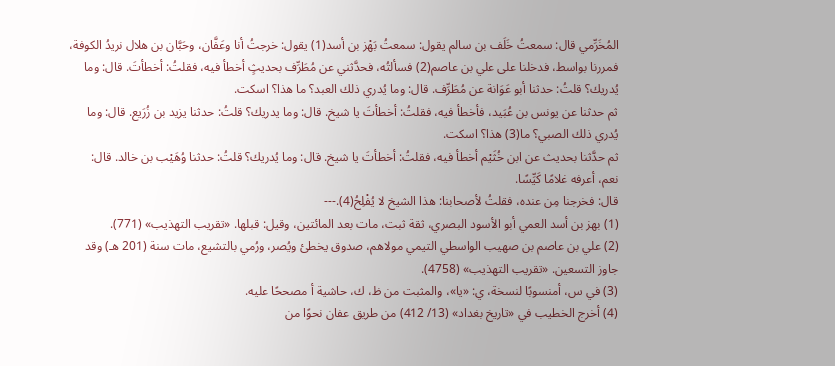المُخَرِّمي قال: سمعتُ خَلَف بن سالم يقول: سمعتُ بَهْز بن أسد(1) يقول: خرجتُ أنا وعَفَّان، وحَبَّان بن هلال نريدُ الكوفة، فمررنا بواسط، فدخلنا على علي بن عاصم(2) فسألتُه، فحدَّثني عن مُطَرِّف بحديثٍ أخطأ فيه، فقلتُ: أخطأتَ. قال: وما يُدريك؟ قلتُ: حدثنا أبو عَوَانة عن مُطَرِّف. قال: وما يُدري ذلك العبد؟ ما هذا؟ اسكت.
ثم حدثنا عن يونس بن عُبَيد، فأخطأ فيه، فقلتُ: أخطأتَ يا شيخ. قال: وما يدريك؟ قلتُ: حدثنا يزيد بن زُرَيع. قال: وما يُدري ذلك الصبي؟ ما(3) هذا؟ اسكت.
ثم حدَّثنا بحديث عن ابن خُثَيْم أخطأ فيه، فقلتُ: أخطأتَ يا شيخ. قال: وما يُدريك؟ قلتُ: حدثنا وُهَيْب بن خالد. قال: نعم، أعرفه غلامًا كَيِّسًا.
قال: فخرجنا مِن عنده، فقلتُ لأصحابنا: هذا الشيخ لا يُفْلِحُ(4).---
(1) بهز بن أسد العمي أبو الأسود البصري، ثقة ثبت، مات بعد المائتين، وقيل: قبلها. «تقريب التهذيب» (771).
(2) علي بن عاصم بن صهيب الواسطي التيمي مولاهم، صدوق يخطئ ويُصر، ورُمي بالتشيع، مات سنة (201 هـ) وقد جاوز التسعين. «تقريب التهذيب» (4758).
(3) في س، أمنسوبًا لنسخة، ي: «يا»، والمثبت من ظ، ك، حاشية أ مصححًا عليه.
(4) أخرج الخطيب في «تاريخ بغداد» (13/ 412) من طريق عفان نحوًا من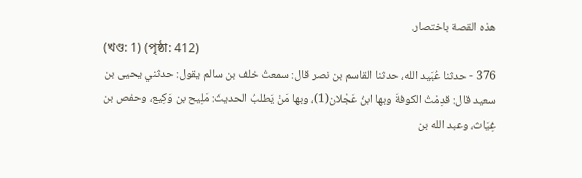هذه القصة باختصار.
(খণ্ড: 1) (পৃষ্ঠা: 412)
376 - حدثنا عُبَيد الله، حدثنا القاسم بن نصر قال: سمعتُ خلف بن سالم يقول: حدثني يحيى بن سعيد قال: قدِمْتُ الكوفةَ وبها ابنُ عَجْلان(1)، وبها مَنْ يَطلبُ الحديثَ: مَلِيح بن وَكِيع، وحفص بن غِيَاث، وعبد الله بن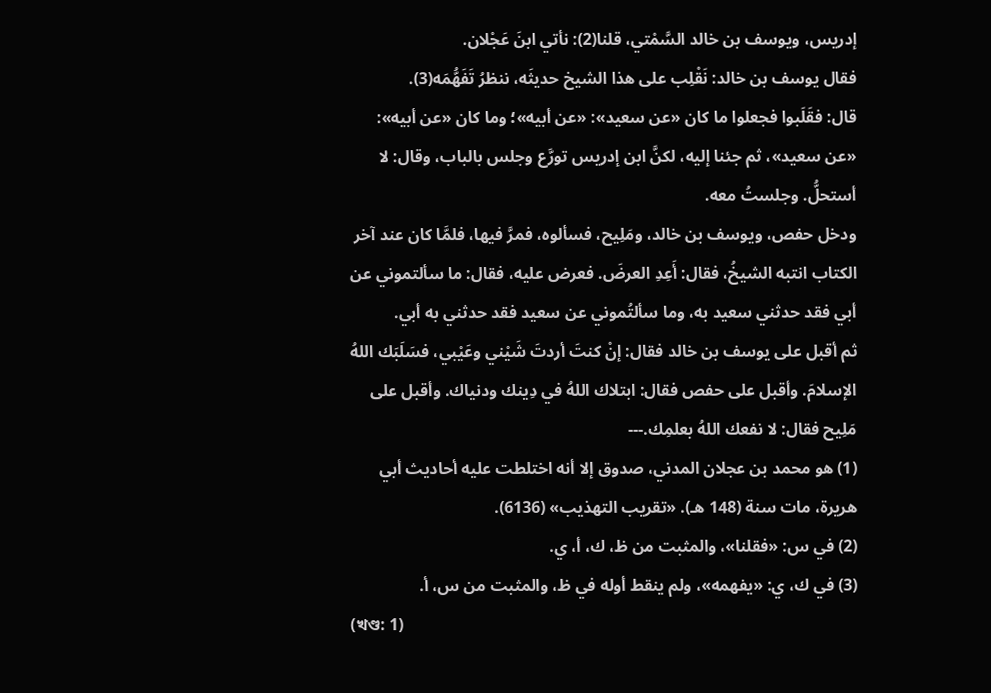إدريس، ويوسف بن خالد السَّمْتي، قلنا(2): نأتي ابنَ عَجْلان.
فقال يوسف بن خالد: نَقْلِب على هذا الشيخ حديثَه، ننظرُ تَفَهُّمَه(3).
قال: فقَلَبوا فجعلوا ما كان «عن سعيد»: «عن أبيه»؛ وما كان «عن أبيه»: «عن سعيد»، ثم جئنا إليه، لكنَّ ابن إدريس تورَّع وجلس بالباب، وقال: لا أستحلُّ. وجلستُ معه.
ودخل حفص، ويوسف بن خالد، ومَلِيح، فسألوه، فمرَّ فيها، فلمَّا كان عند آخر الكتاب انتبه الشيخُ، فقال: أَعِدِ العرضَ. فعرض عليه، فقال: ما سألتموني عن أبي فقد حدثني سعيد به، وما سألتُموني عن سعيد فقد حدثني به أبي.
ثم أقبل على يوسف بن خالد فقال: إنْ كنتَ أردتَ شَيْني وعَيْبي، فسَلَبَك اللهُ الإسلامَ. وأقبل على حفص فقال: ابتلاك اللهُ في دِينك ودنياك. وأقبل على مَلِيح فقال: لا نفعك اللهُ بعلمِك.---
(1) هو محمد بن عجلان المدني، صدوق إلا أنه اختلطت عليه أحاديث أبي هريرة، مات سنة (148 هـ). «تقريب التهذيب» (6136).
(2) في س: «فقلنا»، والمثبت من ظ، ك، أ، ي.
(3) في ك، ي: «يفهمه»، ولم ينقط أوله في ظ، والمثبت من س، أ.
(খণ্ড: 1)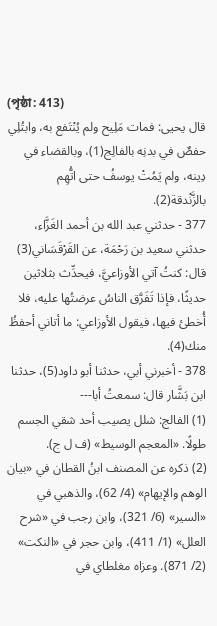(পৃষ্ঠা: 413)
قال يحيى: فمات مَلِيح ولم يُنْتَفع به، وابتُلِي حفصٌ في بدنِه بالفالِج(1)، وبالقضاء في دِينه، ولم يَمُتْ يوسفُ حتى اتُّهِم بالزَّنْدقة(2).
377 - حدثني عبد الله بن أحمد الغَزَّاء، حدثني سعيد بن رَحْمَة، عن القَرْقَسَاني(3) قال: كنتُ آتي الأوزاعيَّ، فيحدِّث بثلاثين حديثًا، فإذا تَفَرَّق الناسُ عرضتُها عليه، فلا أُخطئ فيها، فيقول الأوزاعي: ما أتاني أحفظُ منك(4).
378 - أخبرني أبي، حدثنا أبو داود(5)، حدثنا ابن بَشَّار قال: سمعتُ أبا---
(1) الفالج: شلل يصيب أحد شقي الجسم طولًا. «المعجم الوسيط» (ف ل ج).
(2) ذكره عن المصنف ابنُ القطان في «بيان الوهم والإيهام» (4/ 62)، والذهبي في «السير» (6/ 321)، وابن رجب في «شرح العلل» (1/ 411)، وابن حجر في «النكت» (2/ 871). وعزاه مغلطاي في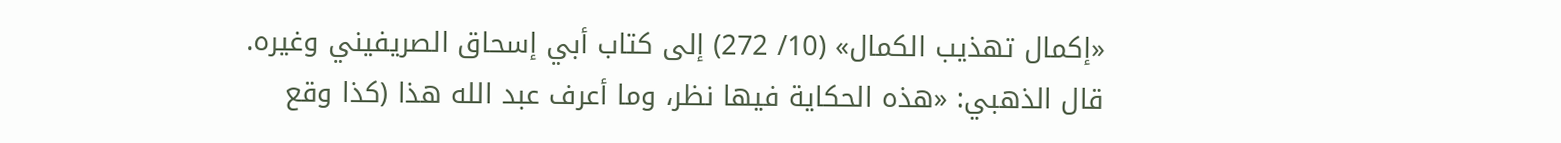«إكمال تهذيب الكمال» (10/ 272) إلى كتاب أبي إسحاق الصريفيني وغيره.
قال الذهبي: «هذه الحكاية فيها نظر، وما أعرف عبد الله هذا (كذا وقع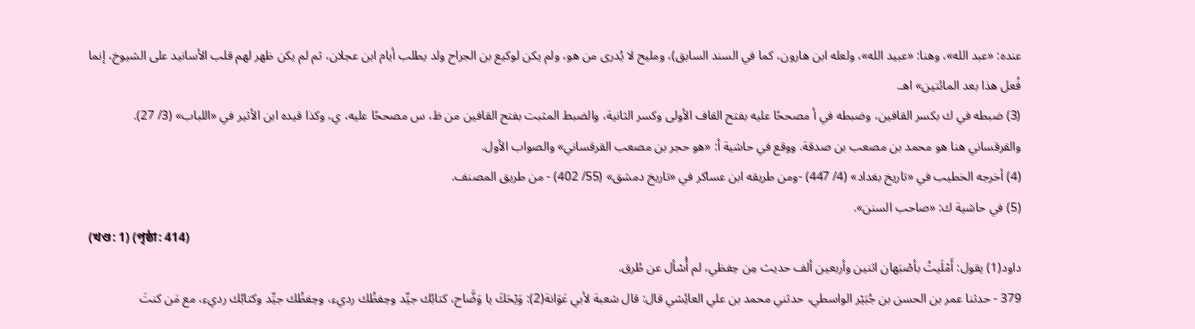عنده: «عبد الله»، وهنا: «عبيد الله»، ولعله ابن هارون، كما في السند السابق)، ومليح لا يُدرى من هو، ولم يكن لوكيع بن الجراح ولد يطلب أيام ابن عجلان، ثم لم يكن ظهر لهم قلب الأسانيد على الشيوخ، إنما فُعل هذا بعد المائتين» اهـ.
(3) ضبطه في ك بكسر القافين، وضبطه في أ مصححًا عليه بفتح القاف الأولى وكسر الثانية، والضبط المثبت بفتح القافين من ظ، س مصححًا عليه، ي، وكذا قيده ابن الأثير في «اللباب» (3/ 27). والقرقساني هنا هو محمد بن مصعب بن صدقة. ووقع في حاشية أ: «هو حجر بن مصعب القرقساني» والصواب الأول.
(4) أخرجه الخطيب في «تاريخ بغداد» (4/ 447) -ومن طريقه ابن عساكر في «تاريخ دمشق» (55/ 402) - من طريق المصنف.
(5) في حاشية ك: «صاحب السنن».
(খণ্ড: 1) (পৃষ্ঠা: 414)
داود(1) يقول: أَمْلَيتُ بأصْبَهان اثنين وأربعين ألف حديث مِن حِفظي، لم أُسْأل عن طُرق.
379 - حدثنا عمر بن الحسن بن جُبَيْر الواسطي، حدثني محمد بن علي العائِشي قال: قال شعبة لأبي عَوَانة(2): وَيْحَكَ يا وَضَّاح، كتابُك جيِّد وحِفظُك رديء، وحِفظُك جيِّد وكتابُك رديء، مع مَن كنتَ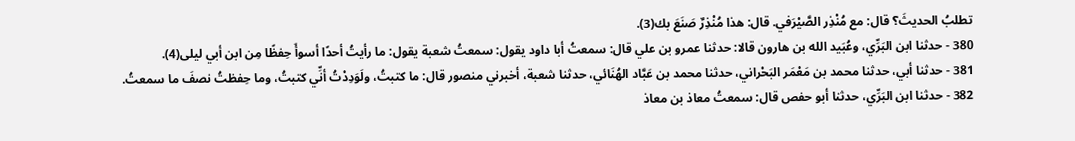تطلبُ الحديثَ؟ قال: مع مُنْذِر الصَّيْرَفي. قال: هذا مُنْذِرٌ صَنَعَ بك(3).
380 - حدثنا ابن البَرِّي، وعُبَيد الله بن هارون قالا: حدثنا عمرو بن علي قال: سمعتُ أبا داود يقول: سمعتُ شعبة يقول: ما رأيتُ أحدًا أسوأَ حِفظًا مِن ابن أبي ليلى(4).
381 - حدثنا أبي، حدثنا محمد بن مَعْمَر البَحْراني، حدثنا محمد بن عَبَّاد الهُنَائي، حدثنا شعبة، أخبرني منصور قال: ما كتبتُ، ولَوَدِدْتُ أنِّي كتبتُ، وما حِفظتُ نصفَ ما سمعتُ.
382 - حدثنا ابن البَرِّي، حدثنا أبو حفص قال: سمعتُ معاذ بن معاذ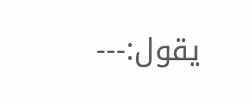يقول:---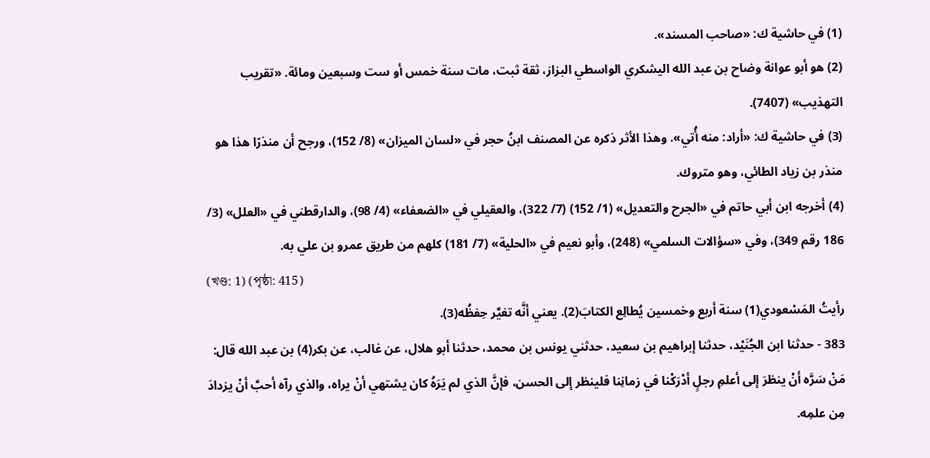(1) في حاشية ك: «صاحب المسند».
(2) هو أبو عوانة وضاح بن عبد الله اليشكري الواسطي البزاز، ثقة ثبت، مات سنة خمس أو ست وسبعين ومائة. «تقريب التهذيب» (7407).
(3) في حاشية ك: «أراد: منه أُتي». وهذا الأثر ذكره عن المصنف ابنُ حجر في «لسان الميزان» (8/ 152)، ورجح أن منذرًا هذا هو منذر بن زياد الطائي، وهو متروك.
(4) أخرجه ابن أبي حاتم في «الجرح والتعديل» (1/ 152) (7/ 322)، والعقيلي في «الضعفاء» (4/ 98)، والدارقطني في «العلل» (3/ 186 رقم 349)، وفي «سؤالات السلمي» (248)، وأبو نعيم في «الحلية» (7/ 181) كلهم من طريق عمرو بن علي به.
(খণ্ড: 1) (পৃষ্ঠা: 415)
رأيتُ المَسْعودي(1) سنة أربع وخمسين يُطالِع الكتابَ(2). يعني أنَّه تغيَّر حِفظُه(3).
383 - حدثنا ابن الجُنَيْد، حدثنا إبراهيم بن سعيد، حدثني يونس بن محمد، حدثنا أبو هلال، عن غالب، عن بكر(4) بن عبد الله قال: مَنْ سَرَّه أنْ ينظرَ إلى أعلمِ رجلٍ أدْرَكْنا في زمانِنا فلينظر إلى الحسن، فإنَّ الذي لم يَرَهُ كان يشتهي أنْ يراه، والذي رآه أحبَّ أنْ يزدادَ مِن علمِه.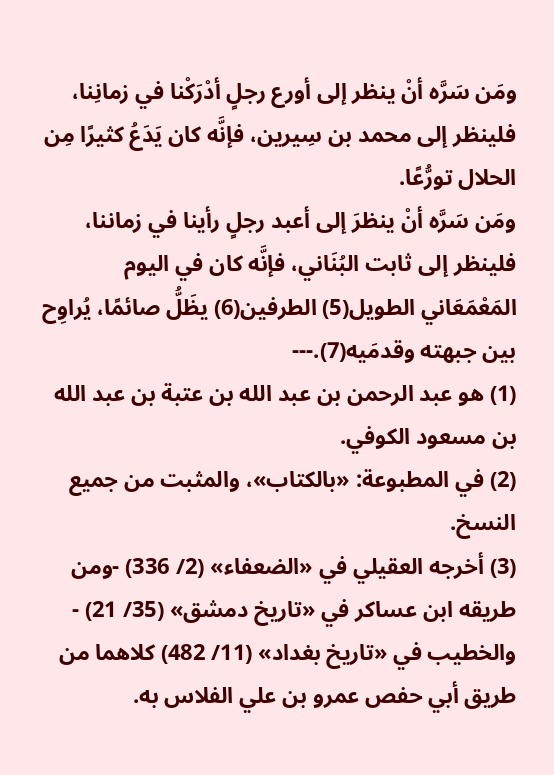ومَن سَرَّه أنْ ينظر إلى أورع رجلٍ أدْرَكْنا في زمانِنا، فلينظر إلى محمد بن سِيرين، فإنَّه كان يَدَعُ كثيرًا مِن الحلال تورُّعًا.
ومَن سَرَّه أنْ ينظرَ إلى أعبد رجلٍ رأينا في زماننا، فلينظر إلى ثابت البُنَاني، فإنَّه كان في اليوم المَعْمَعَاني الطويل(5) الطرفين(6) يظَلُّ صائمًا، يُراوِح بين جبهته وقدمَيه(7).---
(1) هو عبد الرحمن بن عبد الله بن عتبة بن عبد الله بن مسعود الكوفي.
(2) في المطبوعة: «بالكتاب»، والمثبت من جميع النسخ.
(3) أخرجه العقيلي في «الضعفاء» (2/ 336) -ومن طريقه ابن عساكر في «تاريخ دمشق» (35/ 21) - والخطيب في «تاريخ بغداد» (11/ 482) كلاهما من طريق أبي حفص عمرو بن علي الفلاس به.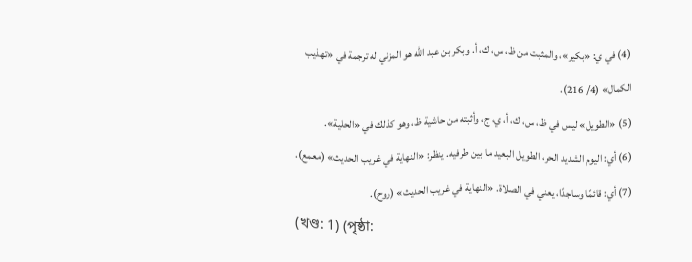(4) في ي: «بكير»، والمثبت من ظ، س، ك، أ. وبكر بن عبد الله هو المزني له ترجمة في «تهذيب الكمال» (4/ 216).
(5) «الطويل» ليس في ظ، س، ك، أ، ي، ج، وأثبته من حاشية ظ، وهو كذلك في «الحلية».
(6) أي: اليوم الشديد الحر، الطويل البعيد ما بين طرفيه. ينظر: «النهاية في غريب الحديث» (معمع).
(7) أي: قائمًا وساجدًا، يعني في الصلاة. «النهاية في غريب الحديث» (روح).
(খণ্ড: 1) (পৃষ্ঠা: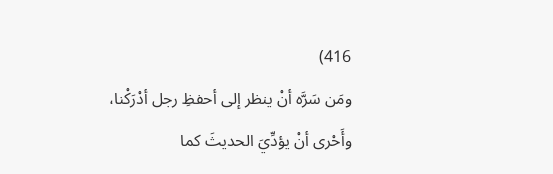416)
ومَن سَرَّه أنْ ينظر إلى أحفظِ رجل أدْرَكْنا، وأَحْرى أنْ يؤدِّيَ الحديثَ كما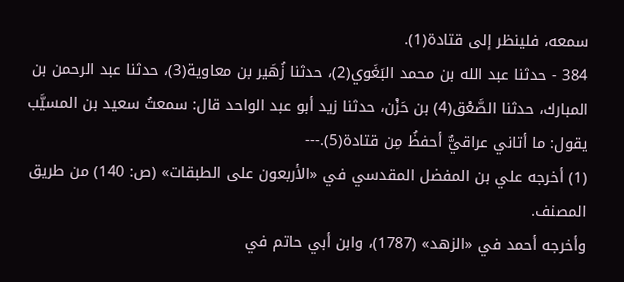سمعه، فلينظر إلى قتادة(1).
384 - حدثنا عبد الله بن محمد البَغَوي(2)، حدثنا زُهَير بن معاوية(3)، حدثنا عبد الرحمن بن المبارك، حدثنا الصَّعْق(4) بن حَزْن، حدثنا زيد أبو عبد الواحد قال: سمعتُ سعيد بن المسيَّب يقول: ما أتاني عراقيٌّ أحفظُ مِن قتادة(5).---
(1) أخرجه علي بن المفضل المقدسي في «الأربعون على الطبقات» (ص: 140) من طريق المصنف.
وأخرجه أحمد في «الزهد» (1787)، وابن أبي حاتم في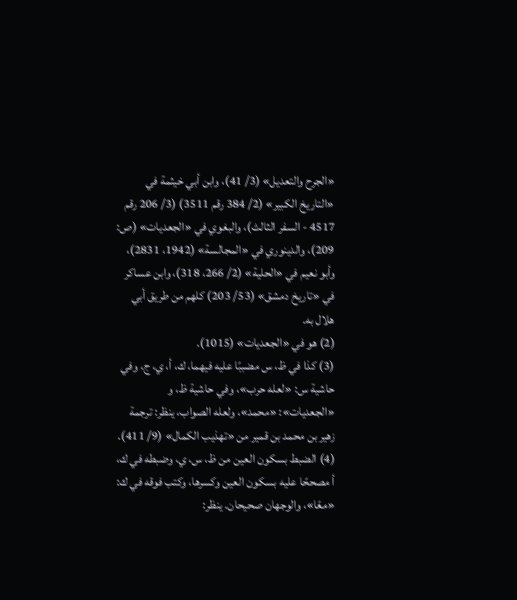«الجرح والتعديل» (3/ 41)، وابن أبي خيثمة في «التاريخ الكبير» (2/ 384 رقم 3511) (3/ 206 رقم 4517 - السفر الثالث)، والبغوي في «الجعديات» (ص: 209)، والدينوري في «المجالسة» (1942، 2831)، وأبو نعيم في «الحلية» (2/ 266، 318)، وابن عساكر في «تاريخ دمشق» (53/ 203) كلهم من طريق أبي هلال به.
(2) هو في «الجعديات» (1015).
(3) كذا في ظ، س مضببًا عليه فيهما، ك، أ، ي، ج، وفي حاشية س: «لعله حرب»، وفي حاشية ظ، و «الجعديات»: «محمد»، ولعله الصواب، ينظر: ترجمة زهير بن محمد بن قمير من «تهذيب الكمال» (9/ 411).
(4) الضبط بسكون العين من ظ، س، ي، وضبطه في ك، أ مصححًا عليه بسكون العين وكسرها، وكتب فوقه في ك: «معًا»، والوجهان صحيحان. ينظر: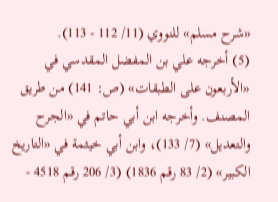«شرح مسلم» للنووي (11/ 112 - 113).
(5) أخرجه علي بن المفضل المقدسي في «الأربعون على الطبقات» (ص: 141) من طريق المصنف. وأخرجه ابن أبي حاتم في «الجرح والتعديل» (7/ 133)، وابن أبي خيثمة في «التاريخ الكبير» (2/ 83 رقم 1836) (3/ 206 رقم 4518 -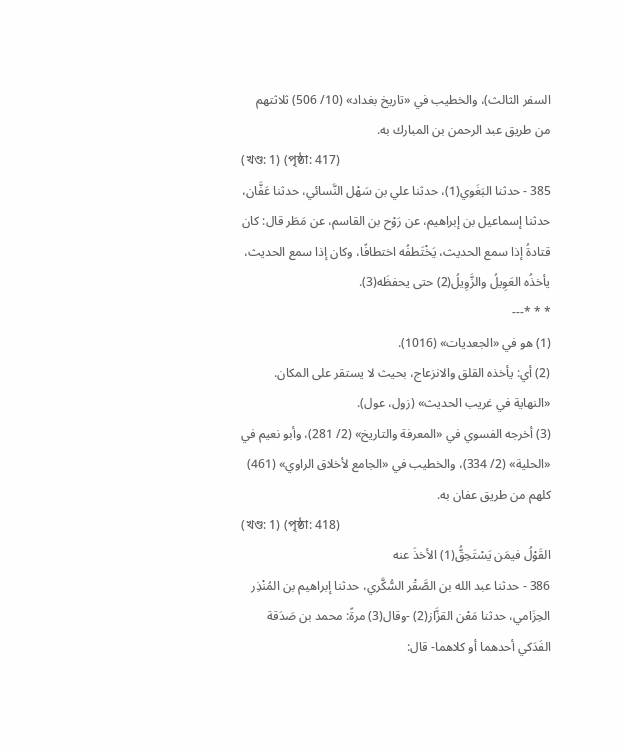السفر الثالث)، والخطيب في «تاريخ بغداد» (10/ 506) ثلاثتهم من طريق عبد الرحمن بن المبارك به.
(খণ্ড: 1) (পৃষ্ঠা: 417)
385 - حدثنا البَغَوي(1)، حدثنا علي بن سَهْل النَّسائي، حدثنا عَفَّان، حدثنا إسماعيل بن إبراهيم، عن رَوْح بن القاسم، عن مَطَر قال: كان قتادةُ إذا سمع الحديث، يَخْتَطفُه اختطافًا، وكان إذا سمع الحديث، يأخذُه العَوِيلُ والزَّوِيلُ(2) حتى يحفظَه(3).
* * *---
(1) هو في «الجعديات» (1016).
(2) أي: يأخذه القلق والانزعاج، بحيث لا يستقر على المكان. «النهاية في غريب الحديث» (زول، عول).
(3) أخرجه الفسوي في «المعرفة والتاريخ» (2/ 281)، وأبو نعيم في «الحلية» (2/ 334)، والخطيب في «الجامع لأخلاق الراوي» (461) كلهم من طريق عفان به.
(খণ্ড: 1) (পৃষ্ঠা: 418)
القَوْلُ فيمَن يَسْتَحِقُّ(1) الأخذَ عنه
386 - حدثنا عبد الله بن الصَّقْر السُّكَّري، حدثنا إبراهيم بن المُنْذِر الحِزَامي، حدثنا مَعْن القزَّاز(2) -وقال(3) مرةً: محمد بن صَدَقة الفَدَكي أحدهما أو كلاهما- قال: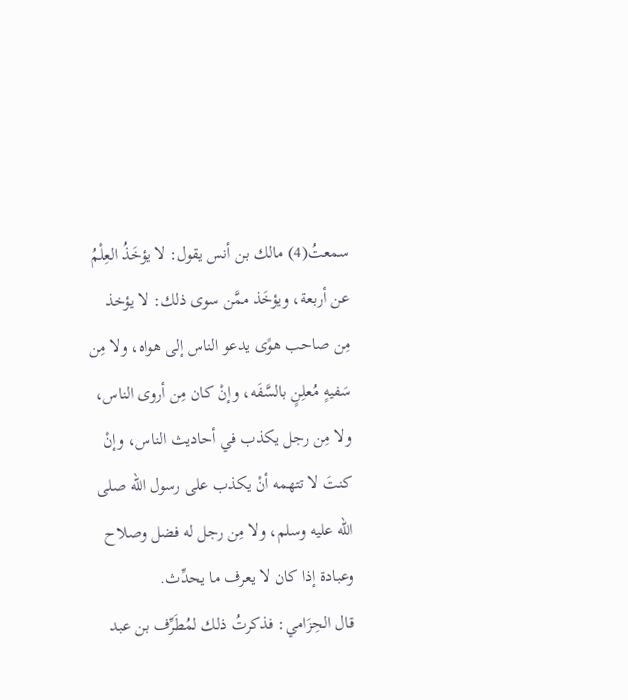سمعتُ(4) مالك بن أنس يقول: لا يؤخَذُ العِلْمُ عن أربعة، ويؤخَذ ممَّن سوى ذلك: لا يؤخذ مِن صاحب هوًى يدعو الناس إلى هواه، ولا مِن سَفيهٍ مُعلِنٍ بالسَّفَه، وإنْ كان مِن أروى الناس، ولا مِن رجل يكذب في أحاديث الناس، وإنْ كنتَ لا تتهمه أنْ يكذب على رسول الله صلى الله عليه وسلم، ولا مِن رجل له فضل وصلاح وعبادة إذا كان لا يعرف ما يحدِّث.
قال الحِزَامي: فذكرتُ ذلك لمُطَرِّف بن عبد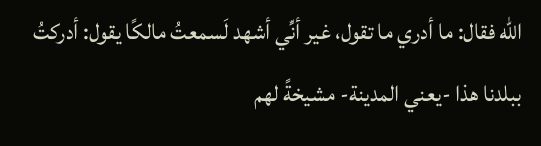الله فقال: ما أدري ما تقول، غير أنِّي أشهد لَسمعتُ مالكًا يقول: أدركتُ ببلدنا هذا -يعني المدينة- مشيخةً لهم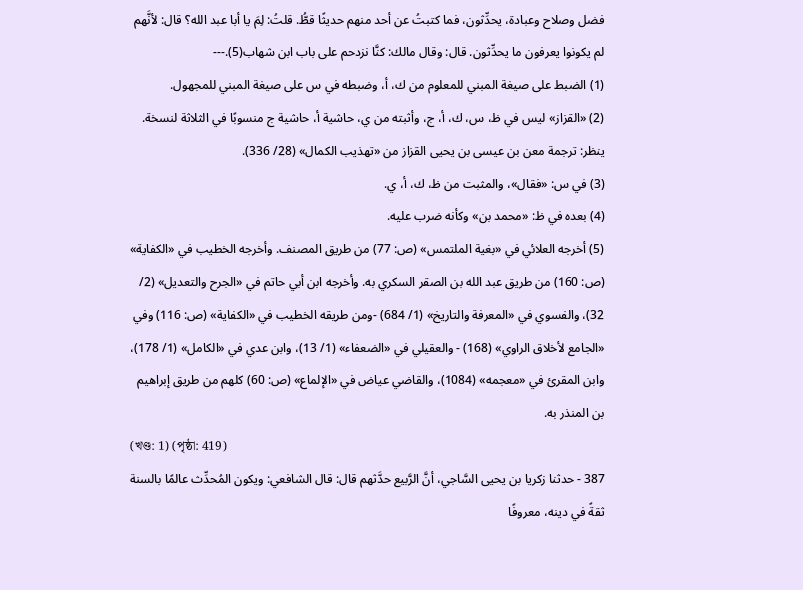فضل وصلاح وعبادة، يحدِّثون، فما كتبتُ عن أحد منهم حديثًا قطُّ. قلتُ: لِمَ يا أبا عبد الله؟ قال: لأنَّهم لم يكونوا يعرفون ما يحدِّثون. قال: وقال مالك: كنَّا نزدحم على باب ابن شهاب(5).---
(1) الضبط على صيغة المبني للمعلوم من ك، أ، وضبطه في س على صيغة المبني للمجهول.
(2) «القزاز» ليس في ظ، س، ك، أ، ج، وأثبته من ي، حاشية أ، حاشية ج منسوبًا في الثلاثة لنسخة. ينظر: ترجمة معن بن عيسى بن يحيى القزاز من «تهذيب الكمال» (28/ 336).
(3) في س: «فقال»، والمثبت من ظ، ك، أ، ي.
(4) بعده في ظ: «محمد بن» وكأنه ضرب عليه.
(5) أخرجه العلائي في «بغية الملتمس» (ص: 77) من طريق المصنف. وأخرجه الخطيب في «الكفاية» (ص: 160) من طريق عبد الله بن الصقر السكري به. وأخرجه ابن أبي حاتم في «الجرح والتعديل» (2/ 32)، والفسوي في «المعرفة والتاريخ» (1/ 684) -ومن طريقه الخطيب في «الكفاية» (ص: 116) وفي «الجامع لأخلاق الراوي» (168) - والعقيلي في «الضعفاء» (1/ 13)، وابن عدي في «الكامل» (1/ 178)، وابن المقرئ في «معجمه» (1084)، والقاضي عياض في «الإلماع» (ص: 60) كلهم من طريق إبراهيم بن المنذر به.
(খণ্ড: 1) (পৃষ্ঠা: 419)
387 - حدثنا زكريا بن يحيى السَّاجي، أنَّ الرَّبيع حدَّثهم قال: قال الشافعي: ويكون المُحدِّث عالمًا بالسنة ثقةً في دينه، معروفًا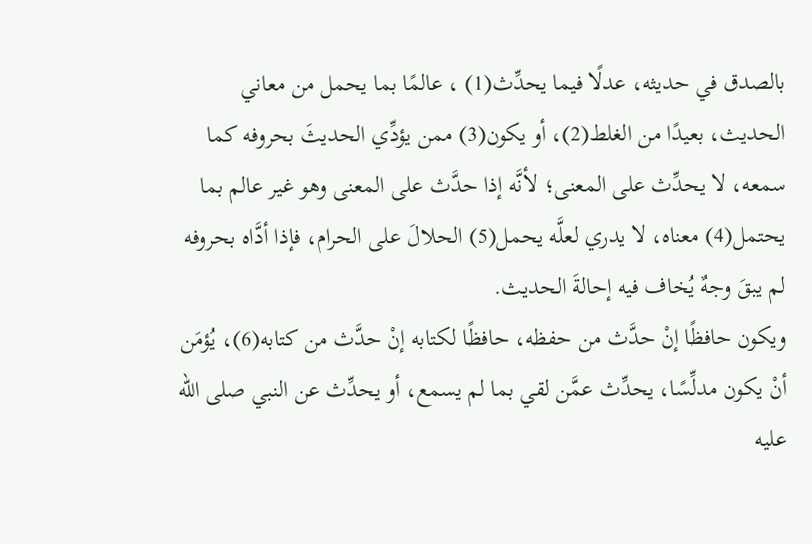بالصدق في حديثه، عدلًا فيما يحدِّث(1) ، عالمًا بما يحمل من معاني الحديث، بعيدًا من الغلط(2)، أو يكون(3) ممن يؤدِّي الحديثَ بحروفه كما سمعه، لا يحدِّث على المعنى؛ لأنَّه إذا حدَّث على المعنى وهو غير عالم بما يحتمل(4) معناه، لا يدري لعلَّه يحمل(5) الحلالَ على الحرام، فإذا أدَّاه بحروفه لم يبقَ وجهٌ يُخاف فيه إحالةَ الحديث.
ويكون حافظًا إنْ حدَّث من حفظه، حافظًا لكتابه إنْ حدَّث من كتابه(6)، يُؤمَن أنْ يكون مدلِّسًا، يحدِّث عمَّن لقي بما لم يسمع، أو يحدِّث عن النبي صلى الله عليه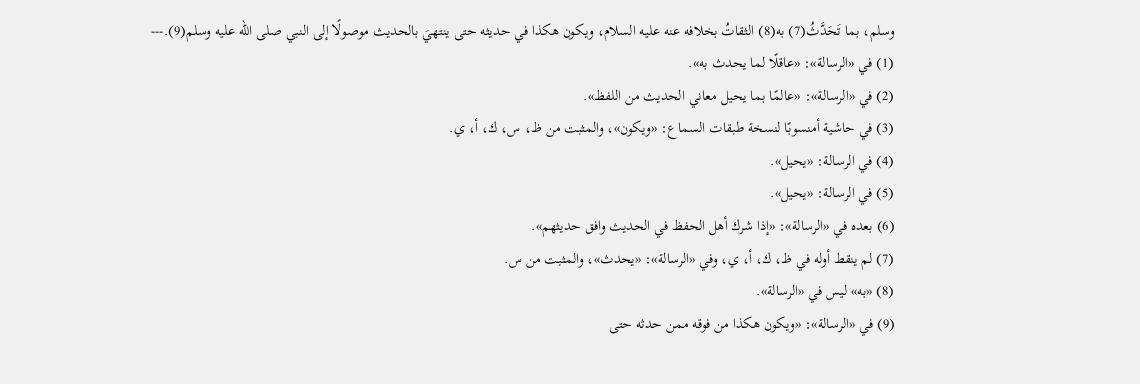وسلم، بما تَحَدَّثُ(7) به(8) الثقاتُ بخلافه عنه عليه السلام، ويكون هكذا في حديثه حتى ينتهيَ بالحديث موصولًا إلى النبي صلى الله عليه وسلم(9).---
(1) في «الرسالة»: «عاقلًا لما يحدث به».
(2) في «الرسالة»: «عالمًا بما يحيل معاني الحديث من اللفظ».
(3) في حاشية أمنسوبًا لنسخة طبقات السماع: «ويكون»، والمثبت من ظ، س، ك، أ، ي.
(4) في الرسالة: «يحيل».
(5) في الرسالة: «يحيل».
(6) بعده في «الرسالة»: «إذا شرك أهل الحفظ في الحديث وافق حديثهم».
(7) لم ينقط أوله في ظ، ك، أ، ي، وفي «الرسالة»: «يحدث»، والمثبت من س.
(8) «به» ليس في «الرسالة».
(9) في «الرسالة»: «ويكون هكذا من فوقه ممن حدثه حتى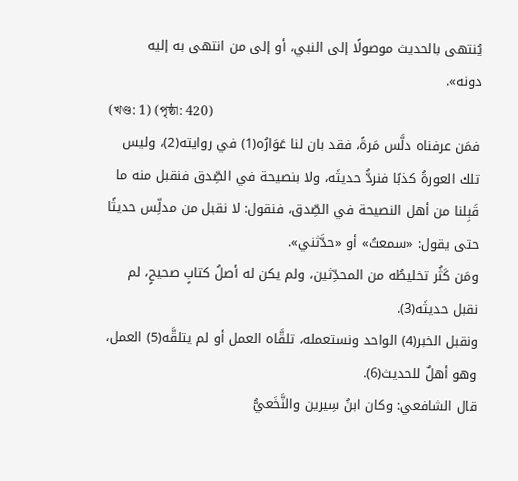يُنتهى بالحديث موصولًا إلى النبي، أو إلى من انتهى به إليه دونه».
(খণ্ড: 1) (পৃষ্ঠা: 420)
فمَن عرفناه دلَّس مَرةً، فقد بان لنا عَوَارُه(1) في روايته(2)، وليس تلك العورةُ كذبًا فنردُّ حديثَه، ولا بنصيحة في الصِّدق فنقبل منه ما قَبِلنا من أهل النصيحة في الصِّدق، فنقول: لا نقبل من مدلِّس حديثًا حتى يقول: «سمعتُ» أو «حدَّثني».
ومَن كَثُر تخليطُه من المحدِّثين، ولم يكن له أصلُ كتابٍ صحيحٍ، لم نقبل حديثَه(3).
ونقبل الخبر(4) الواحد ونستعمله، تلقَّاه العمل أو لم يتلقَّه(5) العمل، وهو أهلٌ للحديث(6).
قال الشافعي: وكان ابنُ سِيرين والنَّخَعيُّ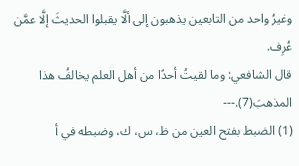وغيرُ واحد من التابعين يذهبون إلى ألَّا يقبلوا الحديثَ إلَّا عمَّن عُرِف.
قال الشافعي: وما لقيتُ أحدًا من أهل العلم يخالفُ هذا المذهبَ(7).---
(1) الضبط بفتح العين من ظ، س، ك، وضبطه في أ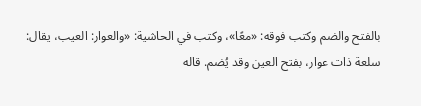بالفتح والضم وكتب فوقه: «معًا»، وكتب في الحاشية: «والعوار: العيب، يقال: سلعة ذات عوار، بفتح العين وقد يُضم. قاله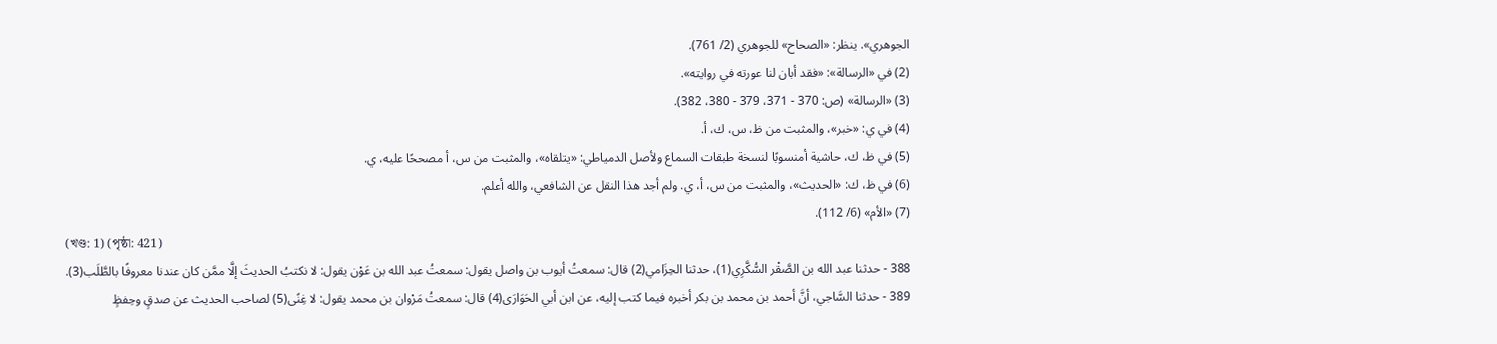الجوهري». ينظر: «الصحاح» للجوهري (2/ 761).
(2) في «الرسالة»: «فقد أبان لنا عورته في روايته».
(3) «الرسالة» (ص: 370 - 371، 379 - 380، 382).
(4) في ي: «خبر»، والمثبت من ظ، س، ك، أ.
(5) في ظ، ك، حاشية أمنسوبًا لنسخة طبقات السماع ولأصل الدمياطي: «يتلقاه»، والمثبت من س، أ مصححًا عليه، ي.
(6) في ظ، ك: «الحديث»، والمثبت من س، أ، ي. ولم أجد هذا النقل عن الشافعي، والله أعلم.
(7) «الأم» (6/ 112).
(খণ্ড: 1) (পৃষ্ঠা: 421)
388 - حدثنا عبد الله بن الصَّقْر السُّكَّرِي(1)، حدثنا الحِزَامي(2) قال: سمعتُ أيوب بن واصل يقول: سمعتُ عبد الله بن عَوْن يقول: لا نكتبُ الحديثَ إلَّا ممَّن كان عندنا معروفًا بالطَّلَب(3).
389 - حدثنا السَّاجي، أنَّ أحمد بن محمد بن بكر أخبره فيما كتب إليه، عن ابن أبي الحَوَارَى(4) قال: سمعتُ مَرْوان بن محمد يقول: لا غِنًى(5) لصاحب الحديث عن صدقٍ وحِفظٍ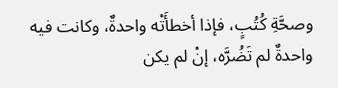وصحَّةِ كُتُبٍ، فإذا أخطأَتْه واحدةٌ، وكانت فيه واحدةٌ لم تَضُرَّه، إنْ لم يكن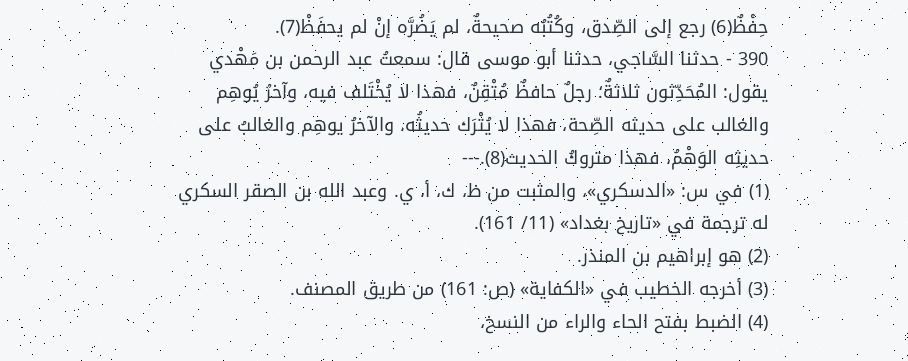حِفْظٌ(6) رجع إلى الصِّدق، وكُتُبُه صحيحةٌ، لم يَضُرَّه إنْ لم يحفَظْ(7).
390 - حدثنا السَّاجي، حدثنا أبو موسى قال: سمعتُ عبد الرحمن بن مَهْدي يقول: المُحَدِّثون ثلاثةٌ؛ رجلٌ حافظٌ مُتْقِنٌ، فهذا لا يُخْتَلف فيه، وآخرُ يُوهِم والغالب على حديثه الصِّحة، فهذا لا يُتْرَك حديثُه، والآخرُ يوهِم والغالبُ على حديثِه الوَهْمُ، فهذا متروكُ الحديث(8).---
(1) في س: «الدسكري»، والمثبت من ظ، ك، أ، ي. وعبد الله بن الصقر السكري له ترجمة في «تاريخ بغداد» (11/ 161).
(2) هو إبراهيم بن المنذر.
(3) أخرجه الخطيب في «الكفاية» (ص: 161) من طريق المصنف.
(4) الضبط بفتح الحاء والراء من النسخ،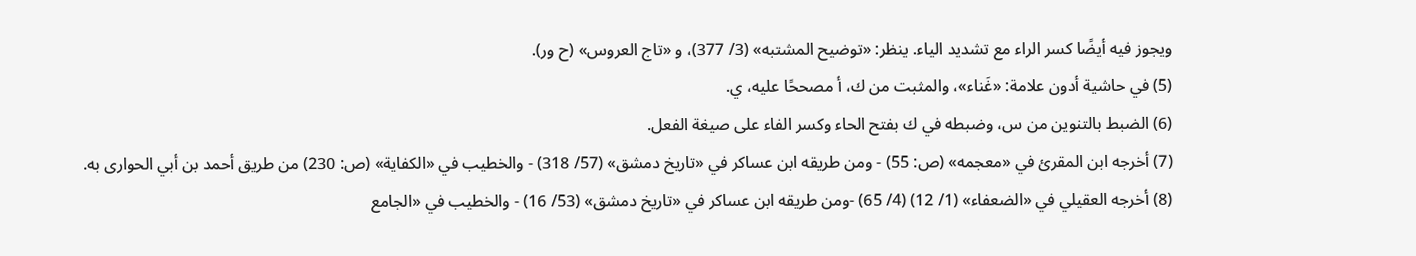ويجوز فيه أيضًا كسر الراء مع تشديد الياء. ينظر: «توضيح المشتبه» (3/ 377)، و «تاج العروس» (ح ور).
(5) في حاشية أدون علامة: «غَناء»، والمثبت من ك، أ مصححًا عليه، ي.
(6) الضبط بالتنوين من س، وضبطه في ك بفتح الحاء وكسر الفاء على صيغة الفعل.
(7) أخرجه ابن المقرئ في «معجمه» (ص: 55) - ومن طريقه ابن عساكر في «تاريخ دمشق» (57/ 318) - والخطيب في «الكفاية» (ص: 230) من طريق أحمد بن أبي الحوارى به.
(8) أخرجه العقيلي في «الضعفاء» (1/ 12) (4/ 65) -ومن طريقه ابن عساكر في «تاريخ دمشق» (53/ 16) - والخطيب في «الجامع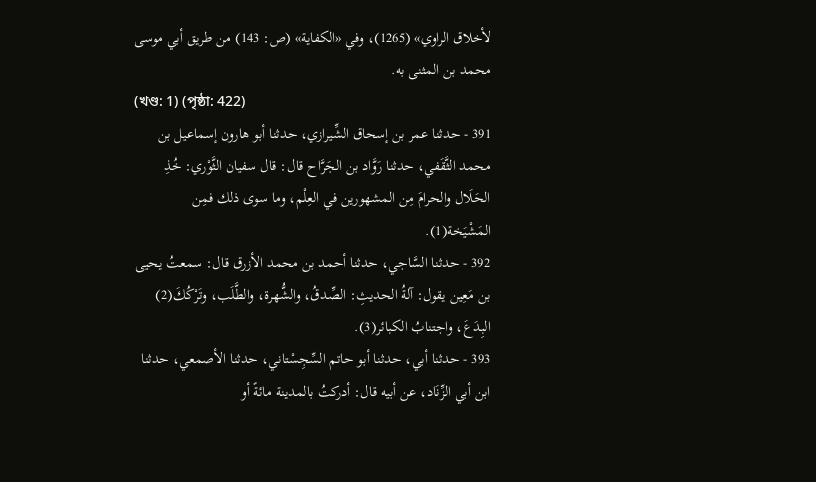لأخلاق الراوي» (1265)، وفي «الكفاية» (ص: 143) من طريق أبي موسى محمد بن المثنى به.
(খণ্ড: 1) (পৃষ্ঠা: 422)
391 - حدثنا عمر بن إسحاق الشِّيرازي، حدثنا أبو هارون إسماعيل بن محمد الثَّقَفي، حدثنا رَوَّاد بن الجَرَّاح قال: قال سفيان الثَّوْري: خُذِ الحَلَال والحرامَ مِن المشهورين في العِلْم، وما سوى ذلك فمِن المَشْيَخة(1).
392 - حدثنا السَّاجي، حدثنا أحمد بن محمد الأزرق قال: سمعتُ يحيى بن مَعِين يقول: آلةُ الحديثِ: الصِّدقُ، والشُّهرة، والطَّلَب، وتَرْكُكَ(2) البِدَعَ، واجتنابُ الكبائر(3).
393 - حدثنا أبي، حدثنا أبو حاتم السِّجِسْتاني، حدثنا الأصمعي، حدثنا ابن أبي الزِّنَاد، عن أبيه قال: أدركتُ بالمدينة مائةً أو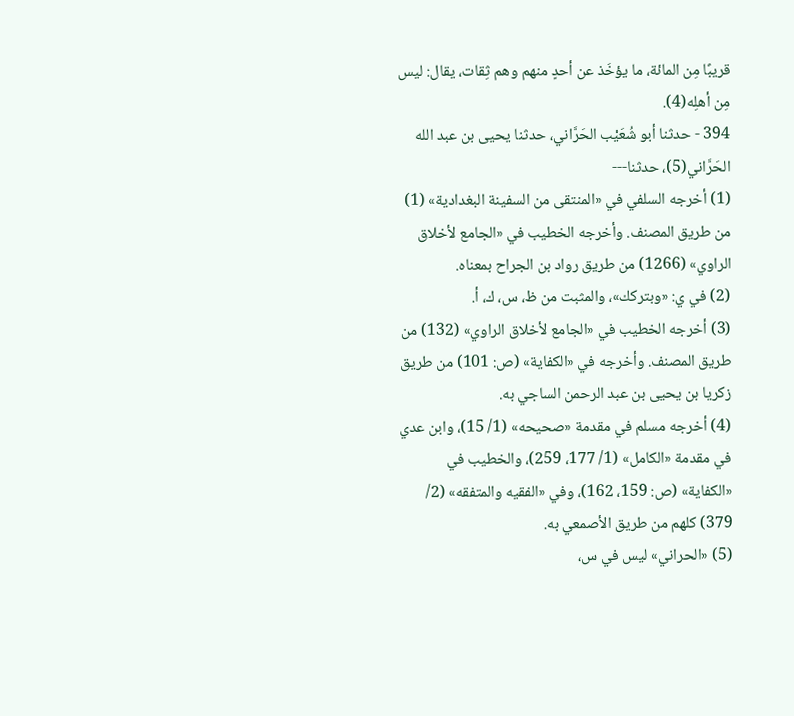قريبًا مِن المائة، ما يؤخَذ عن أحدٍ منهم وهم ثِقات، يقال: ليس مِن أهلِه(4).
394 - حدثنا أبو شُعَيْب الحَرَّاني، حدثنا يحيى بن عبد الله الحَرَّاني(5)، حدثنا---
(1) أخرجه السلفي في «المنتقى من السفينة البغدادية» (1) من طريق المصنف. وأخرجه الخطيب في «الجامع لأخلاق الراوي» (1266) من طريق رواد بن الجراح بمعناه.
(2) في ي: «وبتركك»، والمثبت من ظ، س، ك، أ.
(3) أخرجه الخطيب في «الجامع لأخلاق الراوي» (132) من طريق المصنف. وأخرجه في «الكفاية» (ص: 101) من طريق زكريا بن يحيى بن عبد الرحمن الساجي به.
(4) أخرجه مسلم في مقدمة «صحيحه» (1/ 15)، وابن عدي في مقدمة «الكامل» (1/ 177، 259)، والخطيب في «الكفاية» (ص: 159، 162)، وفي «الفقيه والمتفقه» (2/ 379) كلهم من طريق الأصمعي به.
(5) «الحراني» ليس في س،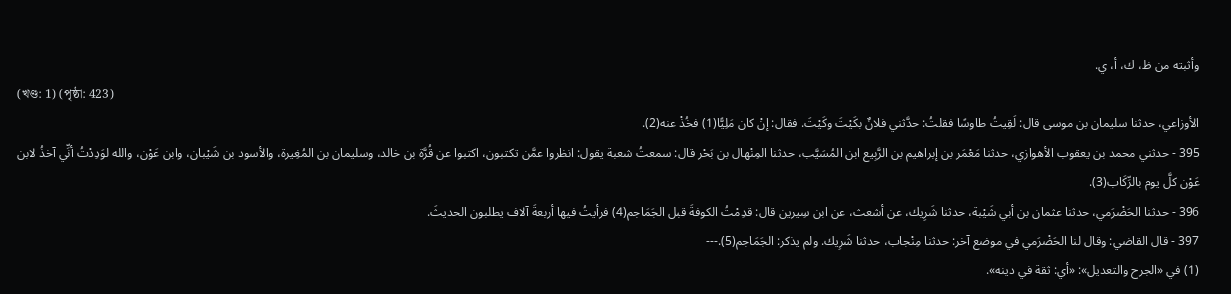وأثبته من ظ، ك، أ، ي.
(খণ্ড: 1) (পৃষ্ঠা: 423)
الأوزاعي، حدثنا سليمان بن موسى قال: لَقِيتُ طاوسًا فقلتُ: حدَّثني فلانٌ بكَيْتَ وكَيْتَ. فقال: إنْ كان مَلِيًّا(1) فخُذْ عنه(2).
395 - حدثني محمد بن يعقوب الأهوازي، حدثنا مَعْمَر بن إبراهيم بن الرَّبِيع ابن المُسَيَّب، حدثنا المِنْهال بن بَحْر قال: سمعتُ شعبة يقول: انظروا عمَّن تكتبون، اكتبوا عن قُرَّة بن خالد، وسليمان بن المُغِيرة، والأسود بن شَيْبان، وابن عَوْن، والله لوَدِدْتُ أنِّي آخذُ لابن عَوْن كلَّ يوم بالرِّكَاب(3).
396 - حدثنا الحَضْرَمي، حدثنا عثمان بن أبي شَيْبة، حدثنا شَرِيك، عن أشعث، عن ابن سِيرين قال: قدِمْتُ الكوفةَ قبل الجَمَاجم(4) فرأيتُ فيها أربعةَ آلاف يطلبون الحديثَ.
397 - قال القاضي: وقال لنا الحَضْرَمي في موضع آخر: حدثنا مِنْجاب، حدثنا شَرِيك. ولم يذكر: الجَمَاجم(5).---
(1) في «الجرح والتعديل»: «أي: ثقة في دينه».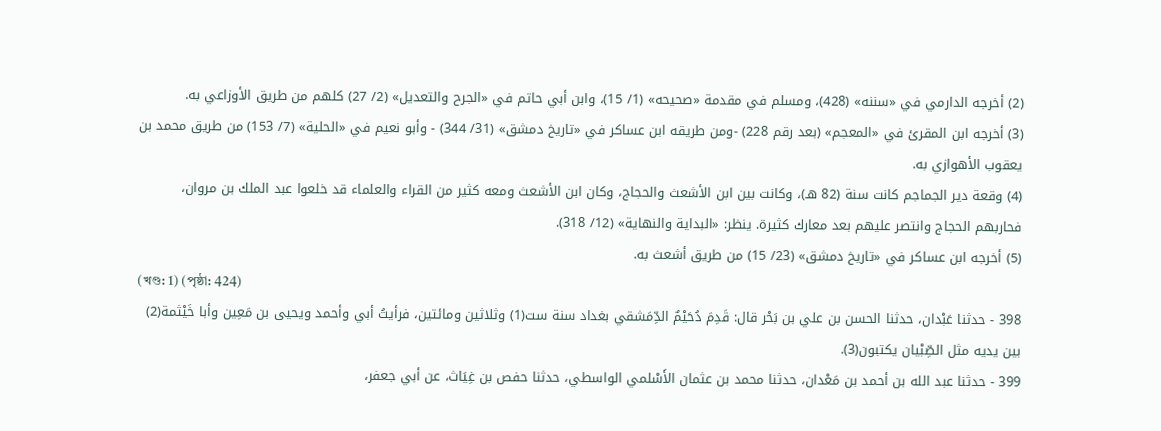(2) أخرجه الدارمي في «سننه» (428)، ومسلم في مقدمة «صحيحه» (1/ 15)، وابن أبي حاتم في «الجرح والتعديل» (2/ 27) كلهم من طريق الأوزاعي به.
(3) أخرجه ابن المقرئ في «المعجم» (بعد رقم 228) -ومن طريقه ابن عساكر في «تاريخ دمشق» (31/ 344) - وأبو نعيم في «الحلية» (7/ 153) من طريق محمد بن يعقوب الأهوازي به.
(4) وقعة دير الجماجم كانت سنة (82 هـ)، وكانت بين ابن الأشعث والحجاج، وكان ابن الأشعث ومعه كثير من القراء والعلماء قد خلعوا عبد الملك بن مروان، فحاربهم الحجاج وانتصر عليهم بعد معارك كثيرة. ينظر: «البداية والنهاية» (12/ 318).
(5) أخرجه ابن عساكر في «تاريخ دمشق» (23/ 15) من طريق أشعث به.
(খণ্ড: 1) (পৃষ্ঠা: 424)
398 - حدثنا عَبْدان، حدثنا الحسن بن علي بن بَحْر قال: قَدِمَ دُحَيْمٌ الدِّمَشقي بغداد سنة ست(1) وثلاثين ومائتين، فرأيتُ أبي وأحمد ويحيى بن مَعِين وأبا خَيْثمة(2) بين يديه مثل الصِّبْيان يكتبون(3).
399 - حدثنا عبد الله بن أحمد بن مَعْدان، حدثنا محمد بن عثمان الأَسْلمي الواسطي، حدثنا حفص بن غِيَاث، عن أبي جعفر،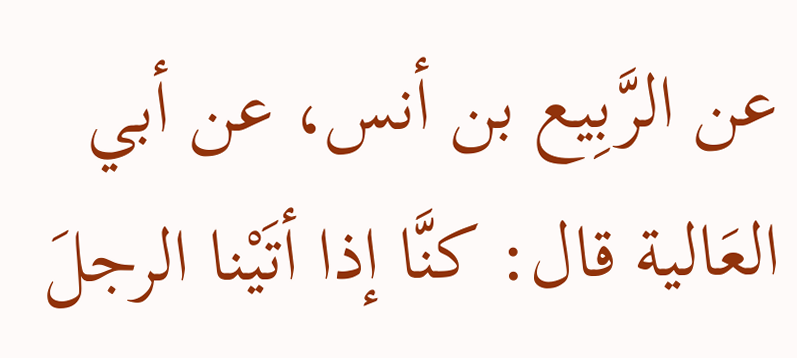عن الرَّبِيع بن أنس، عن أبي العَالية قال: كنَّا إذا أتَيْنا الرجلَ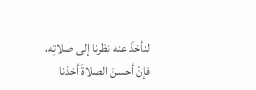لنأخذَ عنه نظرنا إلى صلاتِه، فإنْ أحسنَ الصلاةَ أخذنا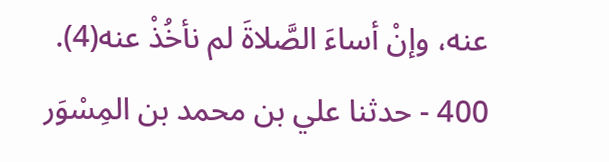عنه، وإنْ أساءَ الصَّلاةَ لم نأخُذْ عنه(4).
400 - حدثنا علي بن محمد بن المِسْوَر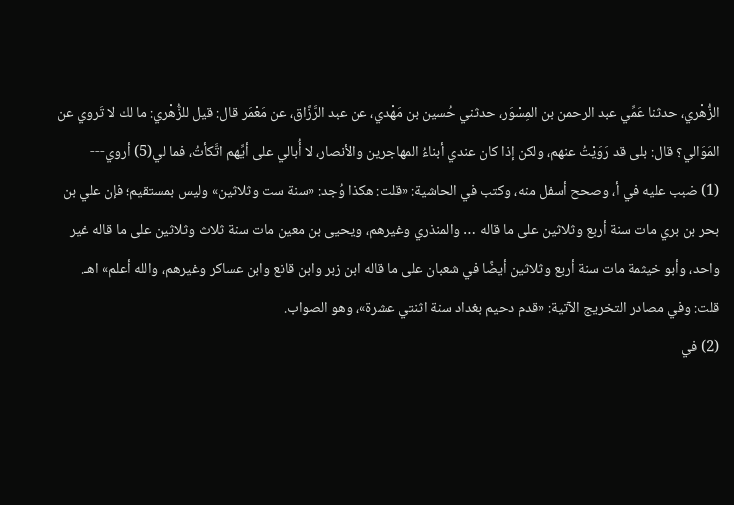الزُّهْري، حدثنا عَمِّي عبد الرحمن بن المِسْوَر، حدثني حُسين بن مَهْدي، عن عبد الرَّزَّاق، عن مَعْمَر قال: قيل للزُّهْري: ما لك لا تَروي عن المَوَالي؟ قال: بلى قد رَوَيْتُ عنهم، ولكن إذا كان عندي أبناءُ المهاجرين والأنصار، لا أُبالي على أيِّهم اتَّكأتُ، فما لي(5) أروي---
(1) ضبب عليه في أ، وصحح أسفل منه، وكتب في الحاشية: «قلت: هكذا وُجد: «سنة ست وثلاثين» وليس بمستقيم؛ فإن علي بن بحر بن بري مات سنة أربع وثلاثين على ما قاله … والمنذري وغيرهم، ويحيى بن معين مات سنة ثلاث وثلاثين على ما قاله غير واحد، وأبو خيثمة مات سنة أربع وثلاثين أيضًا في شعبان على ما قاله ابن زبر وابن قانع وابن عساكر وغيرهم، والله أعلم» اهـ.
قلت: وفي مصادر التخريج الآتية: «قدم دحيم بغداد سنة اثنتي عشرة»، وهو الصواب.
(2) في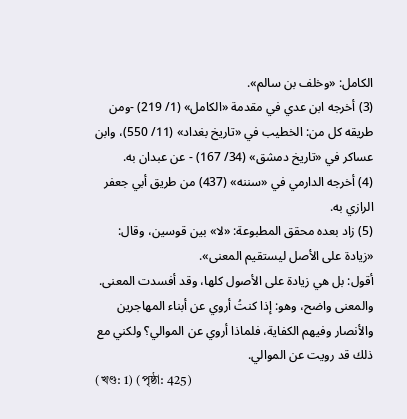الكامل: «وخلف بن سالم».
(3) أخرجه ابن عدي في مقدمة «الكامل» (1/ 219) -ومن طريقه كل من: الخطيب في «تاريخ بغداد» (11/ 550)، وابن عساكر في «تاريخ دمشق» (34/ 167) - عن عبدان به.
(4) أخرجه الدارمي في «سننه» (437) من طريق أبي جعفر الرازي به.
(5) زاد بعده محقق المطبوعة: «لا» بين قوسين، وقال: «زيادة على الأصل ليستقيم المعنى».
أقول: بل هي زيادة على الأصول كلها، وقد أفسدت المعنى. والمعنى واضح، وهو: إذا كنتُ أروي عن أبناء المهاجرين والأنصار وفيهم الكفاية، فلماذا أروي عن الموالي؟ ولكني مع ذلك قد رويت عن الموالي.
(খণ্ড: 1) (পৃষ্ঠা: 425)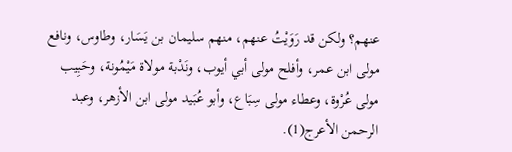عنهم؟ ولكن قد رَوَيْتُ عنهم، منهم سليمان بن يَسَار، وطاوس، ونافع مولى ابن عمر، وأفلح مولى أبي أيوب، ونَدْبة مولاة مَيْمُونة، وحَبِيب مولى عُرْوة، وعطاء مولى سِبَاع، وأبو عُبَيد مولى ابن الأزهر، وعبد الرحمن الأعرج(1).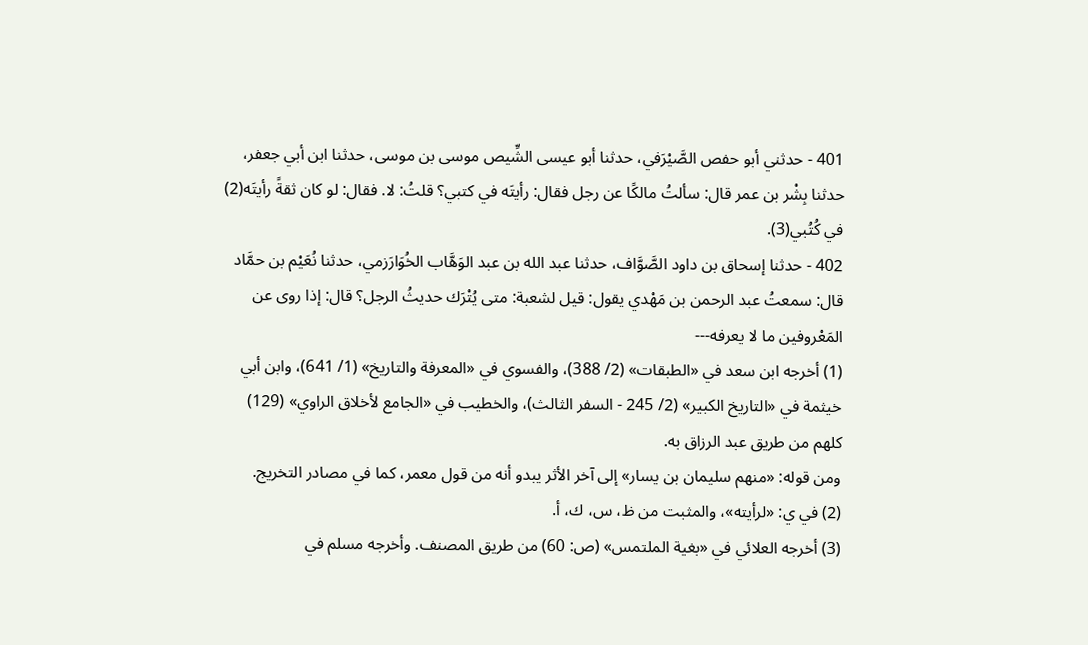401 - حدثني أبو حفص الصَّيْرَفي، حدثنا أبو عيسى الشِّيص موسى بن موسى، حدثنا ابن أبي جعفر، حدثنا بِشْر بن عمر قال: سألتُ مالكًا عن رجل فقال: رأيتَه في كتبي؟ قلتُ: لا. فقال: لو كان ثقةً رأيتَه(2) في كُتُبي(3).
402 - حدثنا إسحاق بن داود الصَّوَّاف، حدثنا عبد الله بن عبد الوَهَّاب الخُوَارَزمي، حدثنا نُعَيْم بن حمَّاد قال: سمعتُ عبد الرحمن بن مَهْدي يقول: قيل لشعبة: متى يُتْرَك حديثُ الرجل؟ قال: إذا روى عن المَعْروفين ما لا يعرفه---
(1) أخرجه ابن سعد في «الطبقات» (2/ 388)، والفسوي في «المعرفة والتاريخ» (1/ 641)، وابن أبي خيثمة في «التاريخ الكبير» (2/ 245 - السفر الثالث)، والخطيب في «الجامع لأخلاق الراوي» (129) كلهم من طريق عبد الرزاق به.
ومن قوله: «منهم سليمان بن يسار» إلى آخر الأثر يبدو أنه من قول معمر، كما في مصادر التخريج.
(2) في ي: «لرأيته»، والمثبت من ظ، س، ك، أ.
(3) أخرجه العلائي في «بغية الملتمس» (ص: 60) من طريق المصنف. وأخرجه مسلم في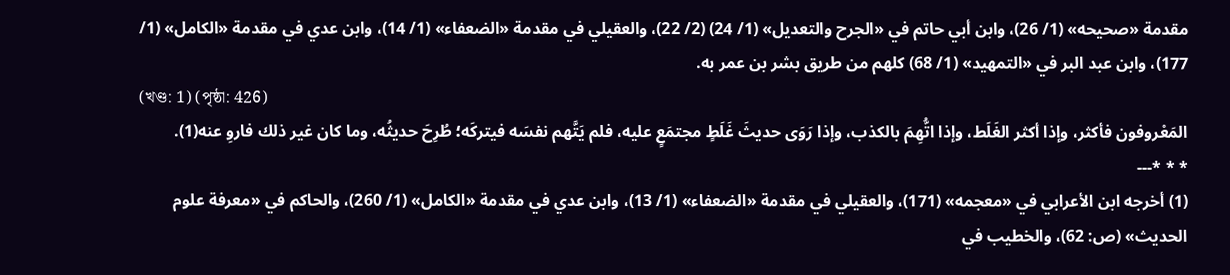مقدمة «صحيحه» (1/ 26)، وابن أبي حاتم في «الجرح والتعديل» (1/ 24) (2/ 22)، والعقيلي في مقدمة «الضعفاء» (1/ 14)، وابن عدي في مقدمة «الكامل» (1/ 177)، وابن عبد البر في «التمهيد» (1/ 68) كلهم من طريق بشر بن عمر به.
(খণ্ড: 1) (পৃষ্ঠা: 426)
المَعْروفون فأكثر، وإذا أكثر الغَلَط، وإذا اتُّهِمَ بالكذب، وإذا رَوَى حديثَ غَلَطٍ مجتمَعٍ عليه، فلم يَتَّهم نفسَه فيتركَه؛ طُرِحَ حديثُه، وما كان غير ذلك فاروِ عنه(1).
* * *---
(1) أخرجه ابن الأعرابي في «معجمه» (171)، والعقيلي في مقدمة «الضعفاء» (1/ 13)، وابن عدي في مقدمة «الكامل» (1/ 260)، والحاكم في «معرفة علوم الحديث» (ص: 62)، والخطيب في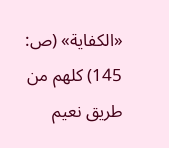«الكفاية» (ص: 145) كلهم من طريق نعيم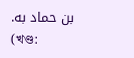بن حماد به.
(খণ্ড: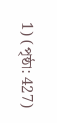1) (পৃষ্ঠা: 427)